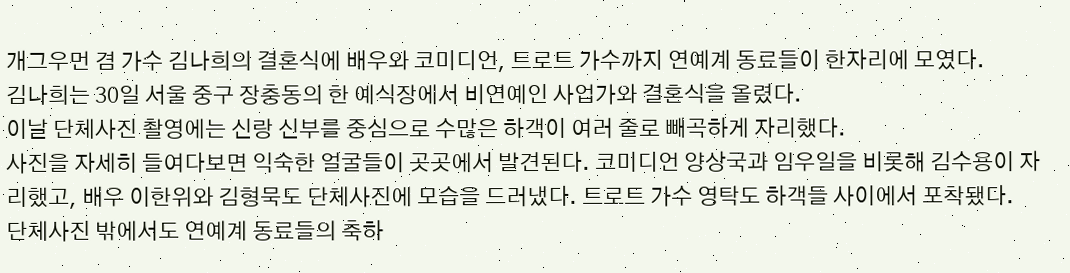개그우먼 겸 가수 김나희의 결혼식에 배우와 코미디언, 트로트 가수까지 연예계 동료들이 한자리에 모였다.
김나희는 30일 서울 중구 장충동의 한 예식장에서 비연예인 사업가와 결혼식을 올렸다.
이날 단체사진 촬영에는 신랑 신부를 중심으로 수많은 하객이 여러 줄로 빼곡하게 자리했다.
사진을 자세히 들여다보면 익숙한 얼굴들이 곳곳에서 발견된다. 코미디언 양상국과 임우일을 비롯해 김수용이 자리했고, 배우 이한위와 김형묵도 단체사진에 모습을 드러냈다. 트로트 가수 영탁도 하객들 사이에서 포착됐다.
단체사진 밖에서도 연예계 동료들의 축하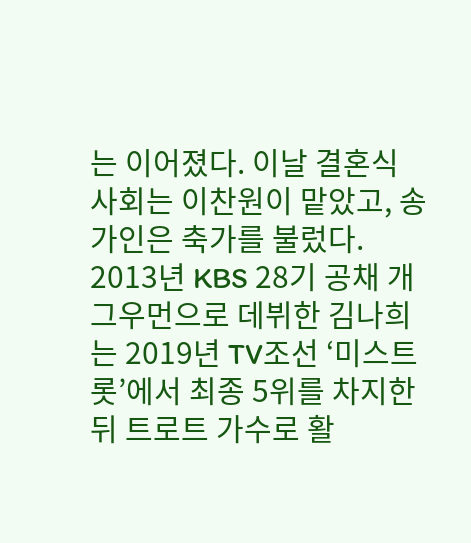는 이어졌다. 이날 결혼식 사회는 이찬원이 맡았고, 송가인은 축가를 불렀다.
2013년 KBS 28기 공채 개그우먼으로 데뷔한 김나희는 2019년 TV조선 ‘미스트롯’에서 최종 5위를 차지한 뒤 트로트 가수로 활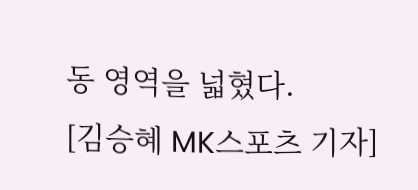동 영역을 넓혔다.
[김승혜 MK스포츠 기자]